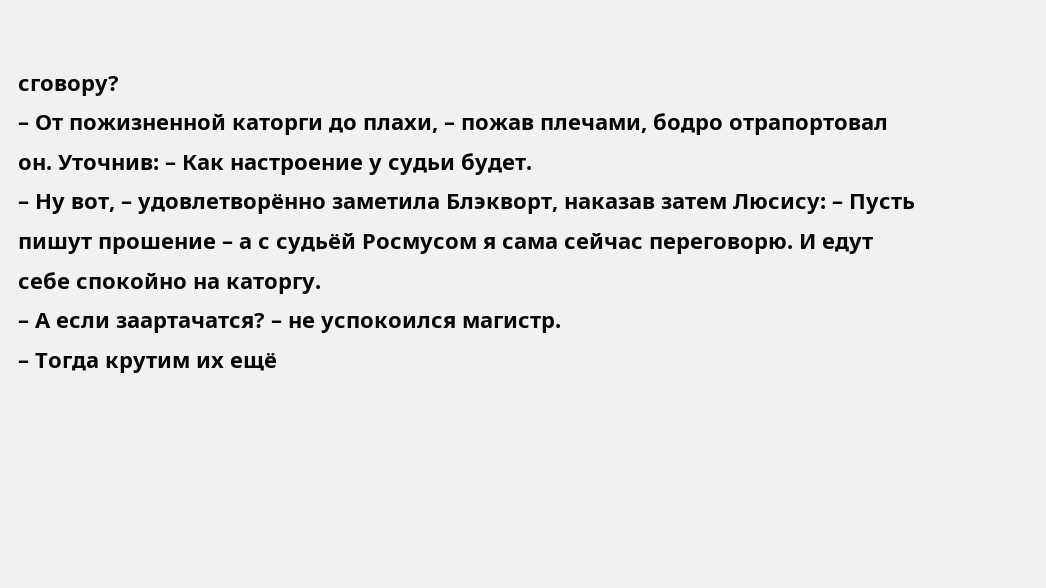сговору?
– От пожизненной каторги до плахи, – пожав плечами, бодро отрапортовал он. Уточнив: – Как настроение у судьи будет.
– Ну вот, – удовлетворённо заметила Блэкворт, наказав затем Люсису: – Пусть пишут прошение – а с судьёй Росмусом я сама сейчас переговорю. И едут себе спокойно на каторгу.
– А если заартачатся? – не успокоился магистр.
– Тогда крутим их ещё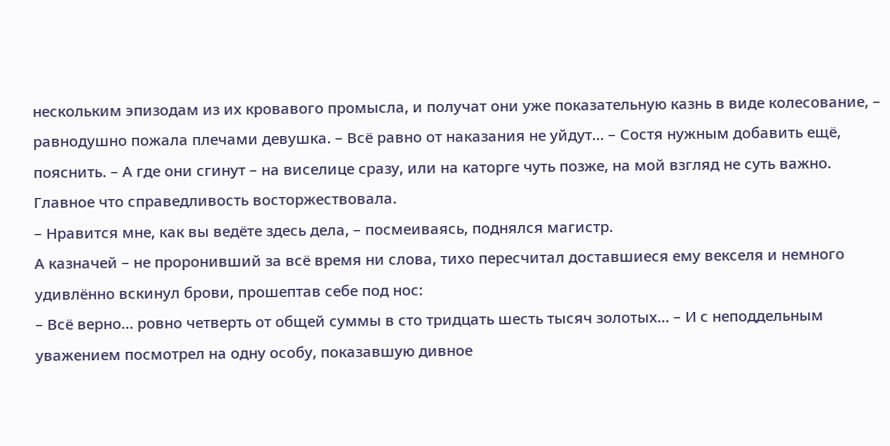нескольким эпизодам из их кровавого промысла, и получат они уже показательную казнь в виде колесование, – равнодушно пожала плечами девушка. – Всё равно от наказания не уйдут… – Состя нужным добавить ещё, пояснить. – А где они сгинут – на виселице сразу, или на каторге чуть позже, на мой взгляд не суть важно. Главное что справедливость восторжествовала.
– Нравится мне, как вы ведёте здесь дела, – посмеиваясь, поднялся магистр.
А казначей – не проронивший за всё время ни слова, тихо пересчитал доставшиеся ему векселя и немного удивлённо вскинул брови, прошептав себе под нос:
– Всё верно… ровно четверть от общей суммы в сто тридцать шесть тысяч золотых… – И с неподдельным уважением посмотрел на одну особу, показавшую дивное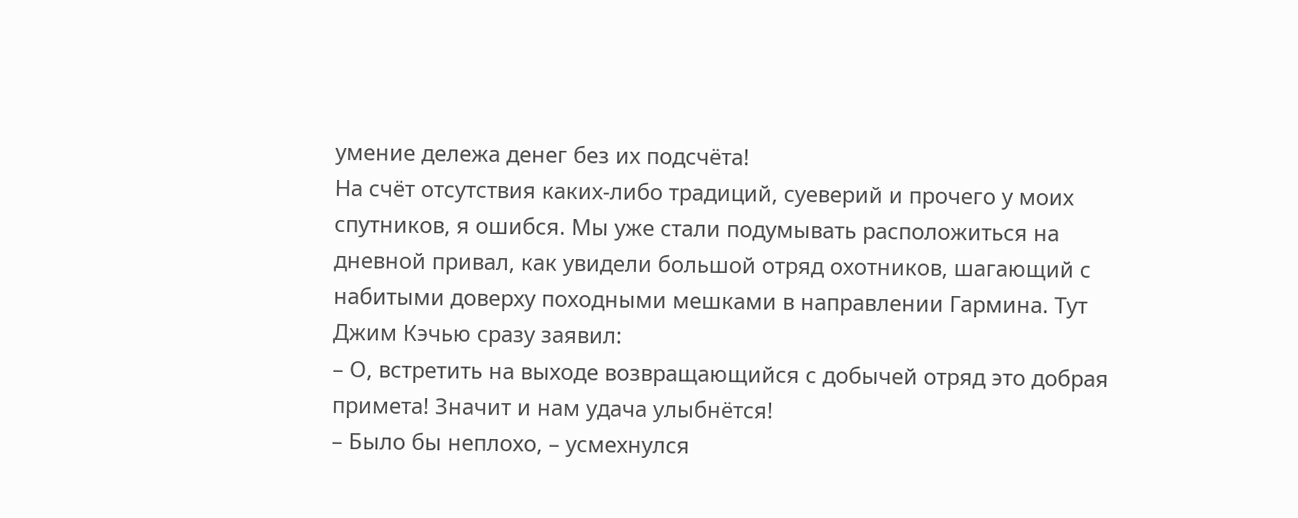умение дележа денег без их подсчёта!
На счёт отсутствия каких-либо традиций, суеверий и прочего у моих спутников, я ошибся. Мы уже стали подумывать расположиться на дневной привал, как увидели большой отряд охотников, шагающий с набитыми доверху походными мешками в направлении Гармина. Тут Джим Кэчью сразу заявил:
– О, встретить на выходе возвращающийся с добычей отряд это добрая примета! Значит и нам удача улыбнётся!
– Было бы неплохо, – усмехнулся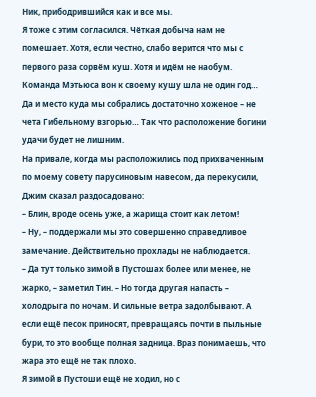Ник, прибодрившийся как и все мы.
Я тоже с этим согласился. Чёткая добыча нам не помешает. Хотя, если честно, слабо верится что мы с первого раза сорвём куш. Хотя и идём не наобум. Команда Мэтьюса вон к своему кушу шла не один год… Да и место куда мы собрались достаточно хоженое – не чета Гибельному взгорью… Так что расположение богини удачи будет не лишним.
На привале, когда мы расположились под прихваченным по моему совету парусиновым навесом, да перекусили, Джим сказал раздосадовано:
– Блин, вроде осень уже, а жарища стоит как летом!
– Ну, – поддержали мы это совершенно справедливое замечание. Действительно прохлады не наблюдается.
– Да тут только зимой в Пустошах более или менее, не жарко, – заметил Тин. – Но тогда другая напасть – холодрыга по ночам. И сильные ветра задолбывают. А если ещё песок приносят, превращаясь почти в пыльные бури, то это вообще полная задница. Враз понимаешь, что жара это ещё не так плохо.
Я зимой в Пустоши ещё не ходил, но с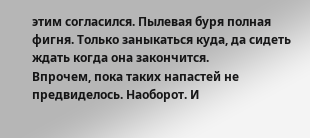этим согласился. Пылевая буря полная фигня. Только заныкаться куда, да сидеть ждать когда она закончится.
Впрочем, пока таких напастей не предвиделось. Наоборот. И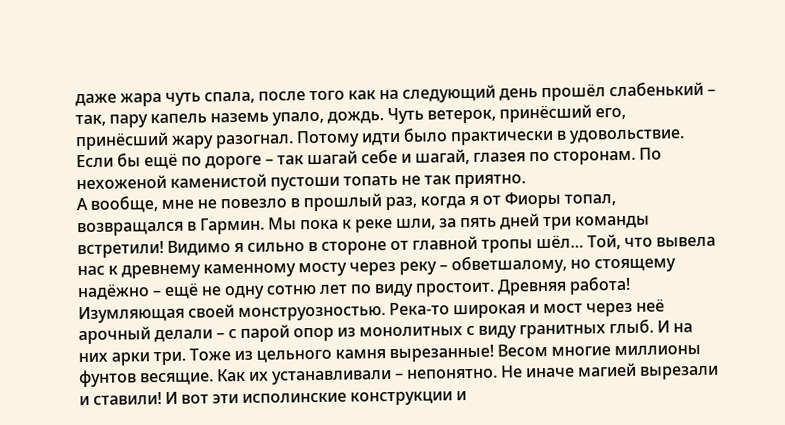даже жара чуть спала, после того как на следующий день прошёл слабенький – так, пару капель наземь упало, дождь. Чуть ветерок, принёсший его, принёсший жару разогнал. Потому идти было практически в удовольствие. Если бы ещё по дороге – так шагай себе и шагай, глазея по сторонам. По нехоженой каменистой пустоши топать не так приятно.
А вообще, мне не повезло в прошлый раз, когда я от Фиоры топал, возвращался в Гармин. Мы пока к реке шли, за пять дней три команды встретили! Видимо я сильно в стороне от главной тропы шёл… Той, что вывела нас к древнему каменному мосту через реку – обветшалому, но стоящему надёжно – ещё не одну сотню лет по виду простоит. Древняя работа! Изумляющая своей монструозностью. Река-то широкая и мост через неё арочный делали – с парой опор из монолитных с виду гранитных глыб. И на них арки три. Тоже из цельного камня вырезанные! Весом многие миллионы фунтов весящие. Как их устанавливали – непонятно. Не иначе магией вырезали и ставили! И вот эти исполинские конструкции и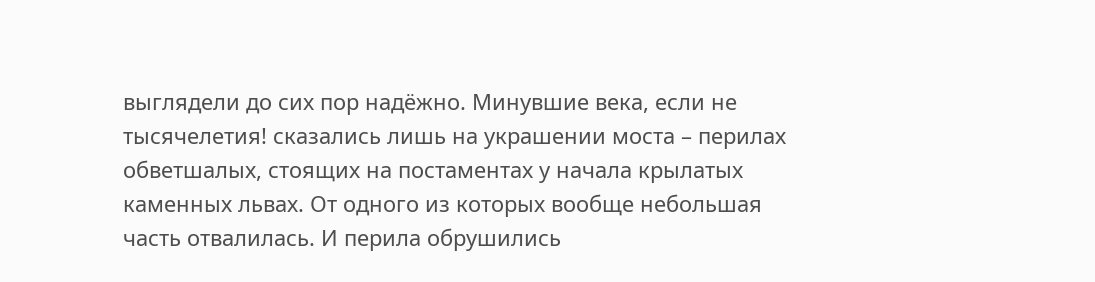выглядели до сих пор надёжно. Минувшие века, если не тысячелетия! сказались лишь на украшении моста – перилах обветшалых, стоящих на постаментах у начала крылатых каменных львах. От одного из которых вообще небольшая часть отвалилась. И перила обрушились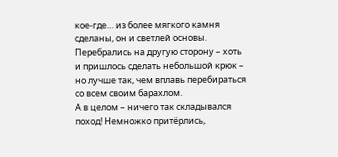кое-где… из более мягкого камня сделаны, он и светлей основы. Перебрались на другую сторону – хоть и пришлось сделать небольшой крюк – но лучше так, чем вплавь перебираться со всем своим барахлом.
А в целом – ничего так складывался поход! Немножко притёрлись,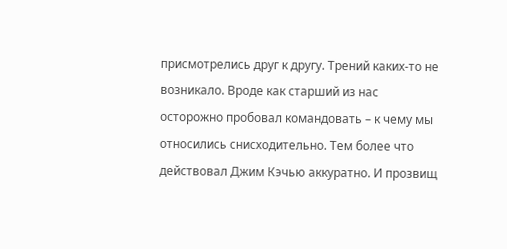присмотрелись друг к другу. Трений каких-то не возникало. Вроде как старший из нас осторожно пробовал командовать – к чему мы относились снисходительно. Тем более что действовал Джим Кэчью аккуратно. И прозвищ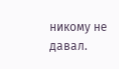никому не давал.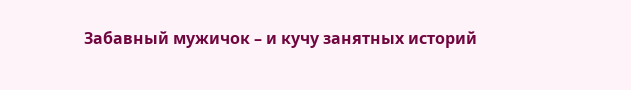Забавный мужичок – и кучу занятных историй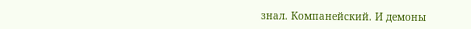знал. Компанейский. И демоны